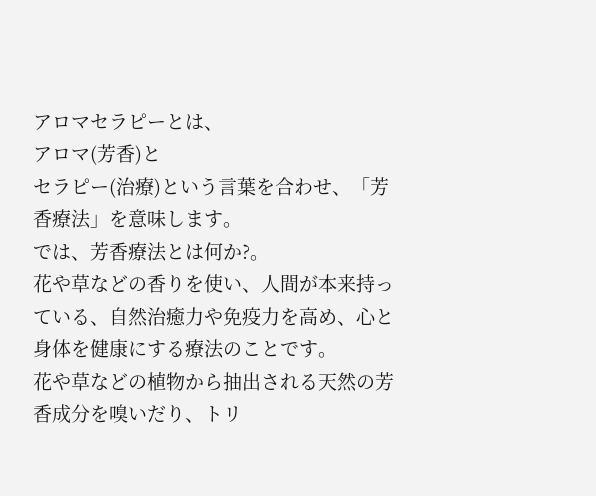アロマセラピーとは、
アロマ(芳香)と
セラピー(治療)という言葉を合わせ、「芳香療法」を意味します。
では、芳香療法とは何か?。
花や草などの香りを使い、人間が本来持っている、自然治癒力や免疫力を高め、心と身体を健康にする療法のことです。
花や草などの植物から抽出される天然の芳香成分を嗅いだり、トリ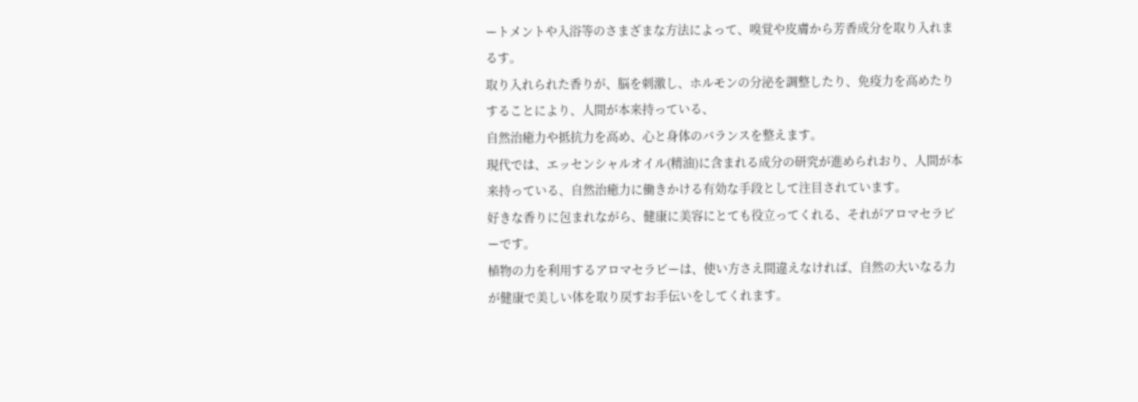ートメントや入浴等のさまざまな方法によって、嗅覚や皮膚から芳香成分を取り入れまるす。
取り入れられた香りが、脳を刺激し、ホルモンの分泌を調整したり、免疫力を高めたりすることにより、人間が本来持っている、
自然治癒力や抵抗力を高め、心と身体のバランスを整えます。
現代では、エッセンシャルオイル(精油)に含まれる成分の研究が進められおり、人間が本来持っている、自然治癒力に働きかける有効な手段として注目されています。
好きな香りに包まれながら、健康に美容にとても役立ってくれる、それがアロマセラピーです。
植物の力を利用するアロマセラピーは、使い方さえ間違えなければ、自然の大いなる力が健康で美しい体を取り戻すお手伝いをしてくれます。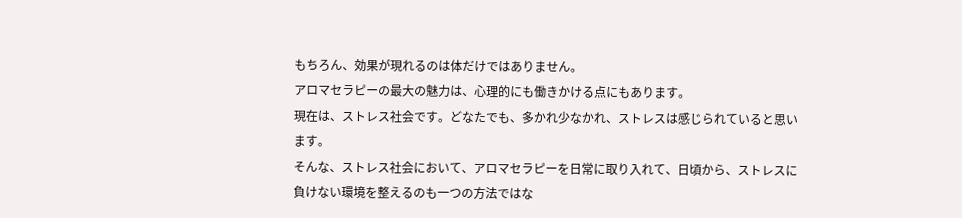もちろん、効果が現れるのは体だけではありません。
アロマセラピーの最大の魅力は、心理的にも働きかける点にもあります。
現在は、ストレス社会です。どなたでも、多かれ少なかれ、ストレスは感じられていると思います。
そんな、ストレス社会において、アロマセラピーを日常に取り入れて、日頃から、ストレスに負けない環境を整えるのも一つの方法ではな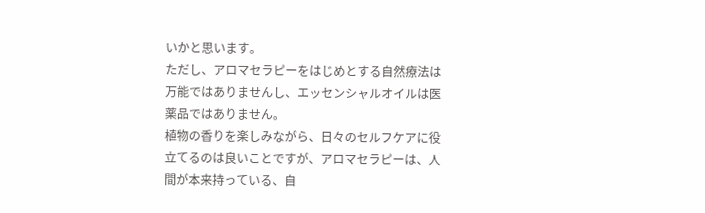いかと思います。
ただし、アロマセラピーをはじめとする自然療法は万能ではありませんし、エッセンシャルオイルは医薬品ではありません。
植物の香りを楽しみながら、日々のセルフケアに役立てるのは良いことですが、アロマセラピーは、人間が本来持っている、自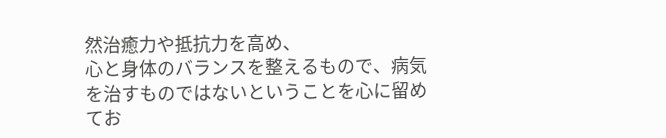然治癒力や抵抗力を高め、
心と身体のバランスを整えるもので、病気を治すものではないということを心に留めてお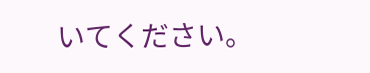いてください。